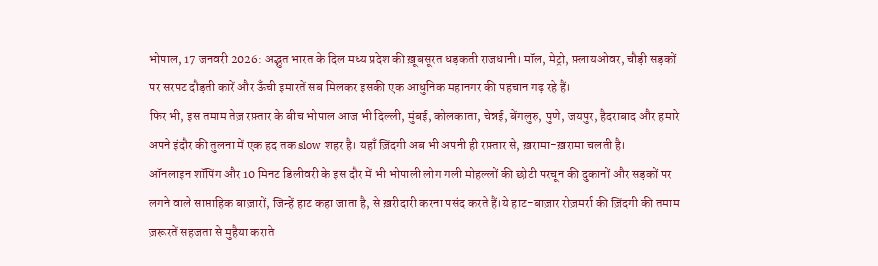भोपाल, 17 जनवरी 2026: अद्भुत भारत के दिल मध्य प्रदेश की ख़ूबसूरत धड़कती राजधानी। मॉल, मेट्रो, फ़्लायओवर, चौड़ी सड़कों पर सरपट दौड़ती कारें और ऊँची इमारतें सब मिलकर इसकी एक आधुनिक महानगर की पहचान गढ़ रहे हैं।
फिर भी, इस तमाम तेज़ रफ़्तार के बीच भोपाल आज भी दिल्ली, मुंबई, कोलकाता, चेन्नई, बेंगलुरु, पुणे, जयपुर, हैदराबाद और हमारे अपने इंदौर की तुलना में एक हद तक slow शहर है। यहाँ ज़िंदगी अब भी अपनी ही रफ़्तार से, ख़रामा-ख़रामा चलती है।
ऑनलाइन शॉपिंग और 10 मिनट डिलीवरी के इस दौर में भी भोपाली लोग गली मोहल्लों की छोटी परचून की दुकानों और सड़कों पर लगने वाले साप्ताहिक बाज़ारों, जिन्हें हाट कहा जाता है, से ख़रीदारी करना पसंद करते हैं।ये हाट-बाज़ार रोज़मर्रा की ज़िंदगी की तमाम ज़रूरतें सहजता से मुहैया कराते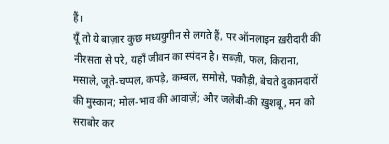हैं।
यूँ तो ये बाज़ार कुछ मध्ययुगीन से लगते हैं, पर ऑनलाइन ख़रीदारी की नीरसता से परे, यहाँ जीवन का स्पंदन है। सब्ज़ी, फल, किराना, मसाले, जूते-चप्पल, कपड़े, कम्बल, समोसे, पकौड़ी, बेचते दुकानदारों की मुस्कान; मोल-भाव की आवाज़ें; और जलेबी-की ख़ुशबू, मन को सराबोर कर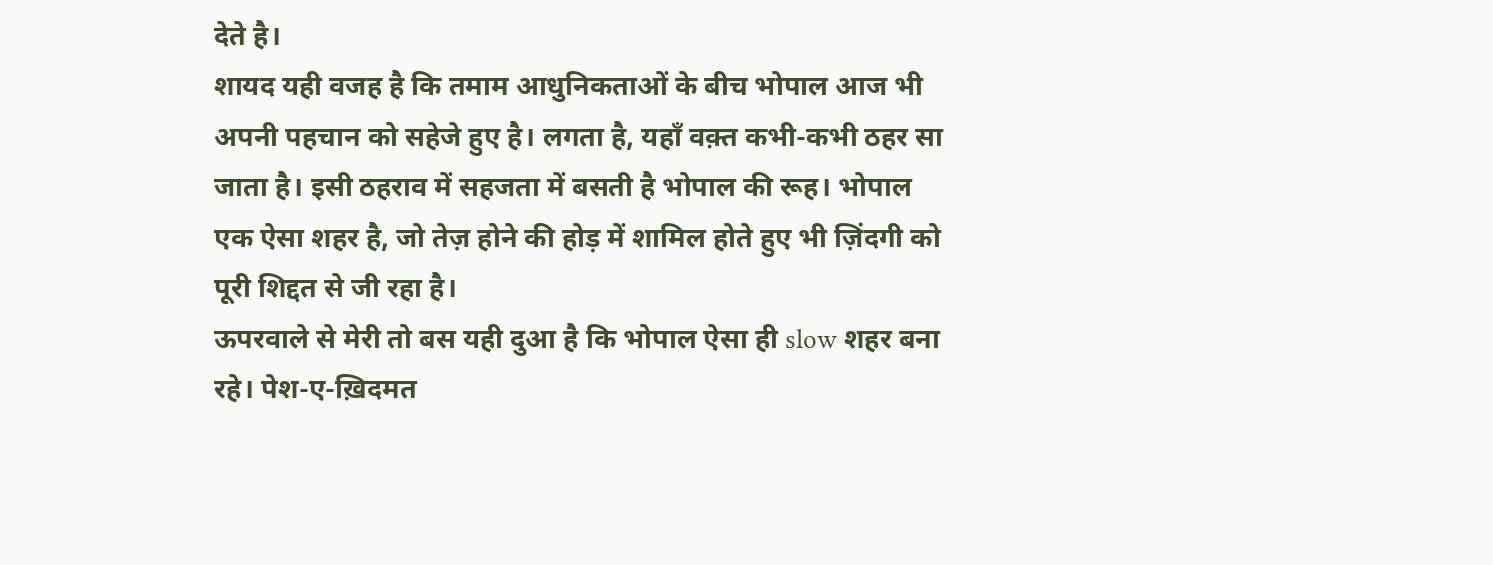देते है।
शायद यही वजह है कि तमाम आधुनिकताओं के बीच भोपाल आज भी अपनी पहचान को सहेजे हुए है। लगता है, यहाँ वक़्त कभी-कभी ठहर सा जाता है। इसी ठहराव में सहजता में बसती है भोपाल की रूह। भोपाल एक ऐसा शहर है, जो तेज़ होने की होड़ में शामिल होते हुए भी ज़िंदगी को पूरी शिद्दत से जी रहा है।
ऊपरवाले से मेरी तो बस यही दुआ है कि भोपाल ऐसा ही slow शहर बना रहे। पेश-ए-ख़िदमत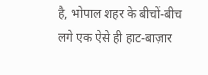है, भोपाल शहर के बीचों-बीच लगे एक ऐसे ही हाट-बाज़ार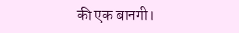की एक बानगी।